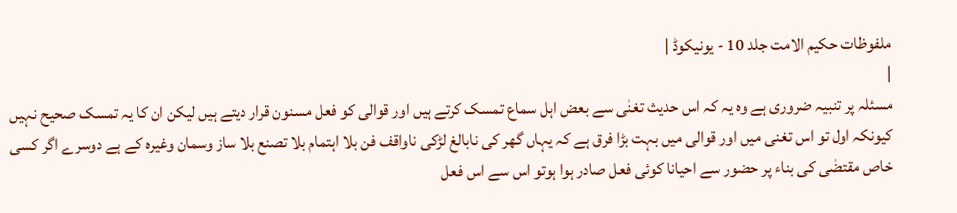ملفوظات حکیم الامت جلد 10 - یونیکوڈ |
|
مسئلہ پر تنبیہ ضروری ہے وہ یہ کہ اس حدیث تغنٰی سے بعض اہل سماع تمسک کرتے ہیں اور قوالی کو فعل مسنون قرار دیتے ہیں لیکن ان کا یہ تمسک صحیح نہیں کیونکہ اول تو اس تغنی میں اور قوالی میں بہت بڑا فرق ہے کہ یہاں گھر کی نابالغ لڑکی ناواقف فن بلا اہتمام بلا تصنع بلا ساز وسمان وغیرہ کے ہے دوسرے اگر کسی خاص مقتضٰی کی بناء پر حضور سے احیانا کوئی فعل صادر ہوا ہوتو اس سے اس فعل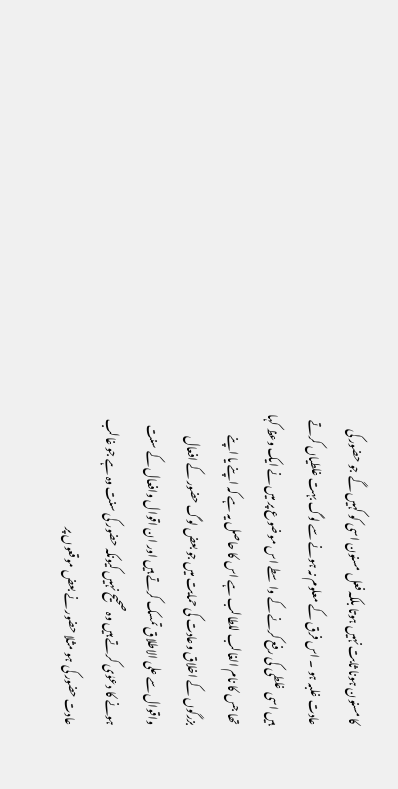کا مسنون ہونا ثابت نہیں ہوتا بلکہ فعل مسنون اسی کو کہیں گے جو حضور کی عادت غلبہ ہو ۔ اس فرق کے معلوم نہ ہونے سے لوگ بہت غلطیاں کرتے ہیں اسی غلطی کی رفع کرنے کے واسطے اس موضوع پر میں نے ایک وعظ کہا تھا جس کا نام الغالب للطالب ہے اس کا حاصل یہ ہے کہ اپنے یا اپنے بزرگوں کے اخلاق وعادت کی حمایت میں جو بعض لوگ حضور کے افعال واقوال سے علی الاطلاق تمسک کرتے ہیں اور ان اقوال وافعال کے سنت ہونے کا دعوٰی کرتے ہیں وہ صحیح نہیں کیونکہ حضور کی سنت وہ ہے جو غالب عادت حضور کی ہو مثلا حضور نے بعض موقعوں پر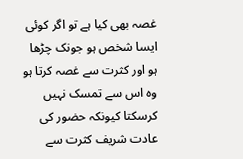غصہ بھی کیا ہے تو اگر کوئی ایسا شخص ہو جونک چڑھا ہو اور کثرت سے غصہ کرتا ہو وہ اس سے تمسک نہیں کرسکتا کیونکہ حضور کی عادت شریف کثرت سے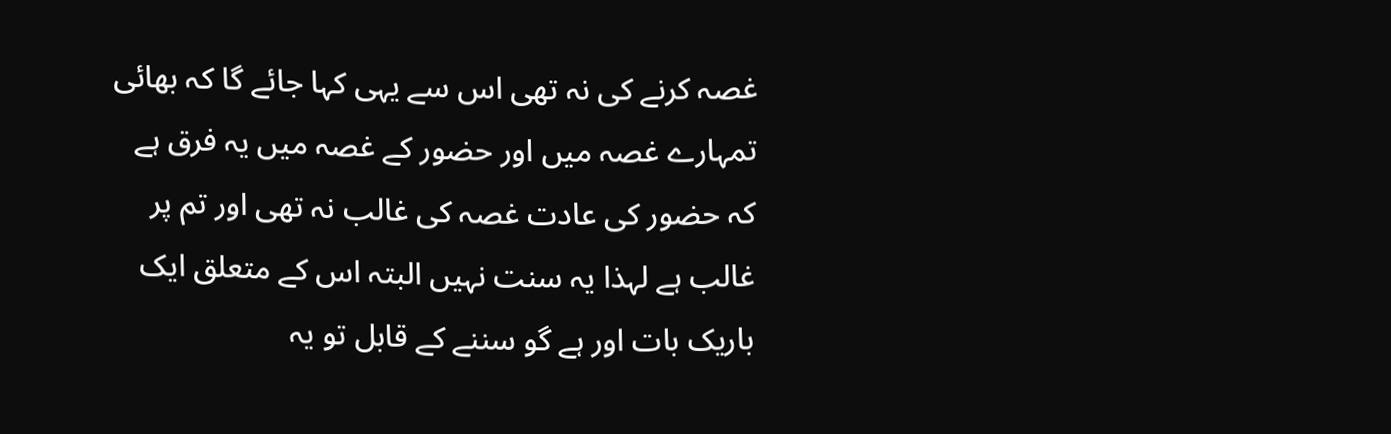غصہ کرنے کی نہ تھی اس سے یہی کہا جائے گا کہ بھائی تمہارے غصہ میں اور حضور کے غصہ میں یہ فرق ہے کہ حضور کی عادت غصہ کی غالب نہ تھی اور تم پر غالب ہے لہذا یہ سنت نہیں البتہ اس کے متعلق ایک باریک بات اور ہے گو سننے کے قابل تو یہ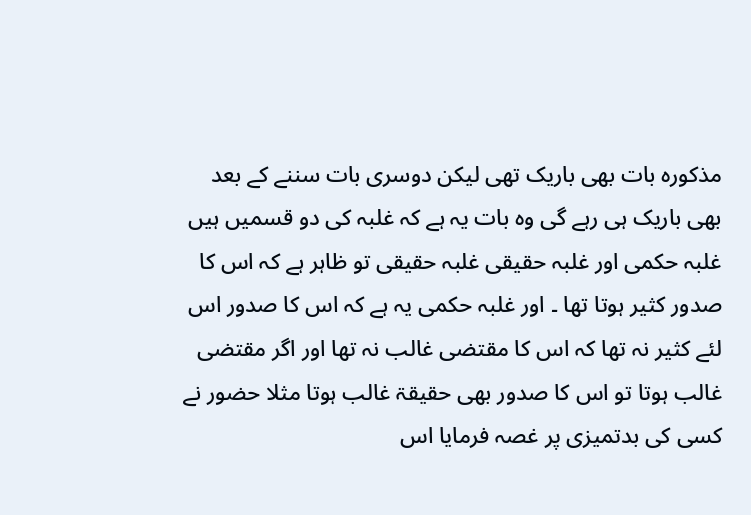مذکورہ بات بھی باریک تھی لیکن دوسری بات سننے کے بعد بھی باریک ہی رہے گی وہ بات یہ ہے کہ غلبہ کی دو قسمیں ہیں غلبہ حکمی اور غلبہ حقیقی غلبہ حقیقی تو ظاہر ہے کہ اس کا صدور کثیر ہوتا تھا ۔ اور غلبہ حکمی یہ ہے کہ اس کا صدور اس لئے کثیر نہ تھا کہ اس کا مقتضی غالب نہ تھا اور اگر مقتضی غالب ہوتا تو اس کا صدور بھی حقیقۃ غالب ہوتا مثلا حضور نے کسی کی بدتمیزی پر غصہ فرمایا اس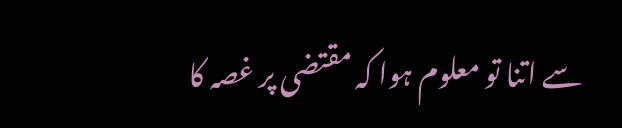سے اتنا تو معلوم ہوا کہ مقتضی پر غصہ کا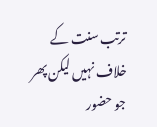ترتب سنت کے خلاف نہیں لیکن پھر جو حضور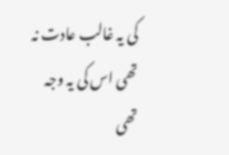کی یہ غالب عادت نہ تھی اس کی یہ وجہ تھی